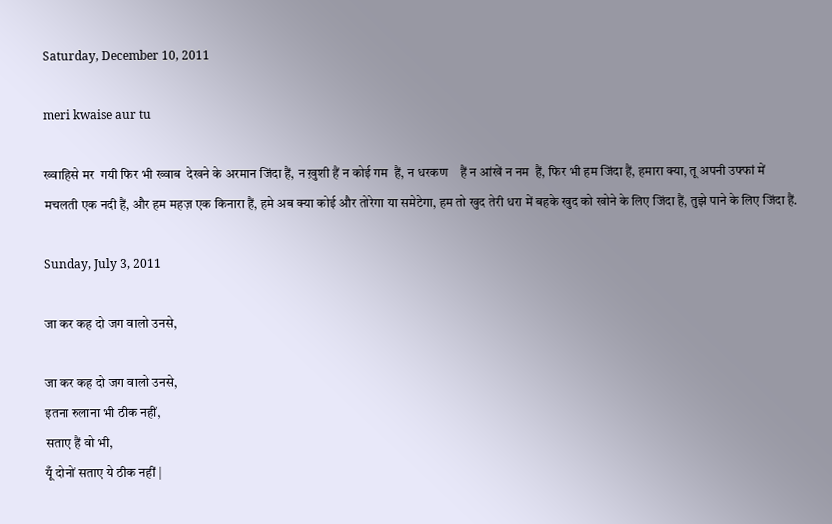Saturday, December 10, 2011

meri kwaise aur tu

ख्वाहिसे मर  गयी फिर भी ख्वाब  देखने के अरमान जिंदा हैं, न ख़ुशी हैं न कोई गम  हैं, न धरकण    हैं न आंखें न नम  हैं, फिर भी हम जिंदा हैं, हमारा क्या, तू अपनी उफ्फां में मचलती एक नदी हैं, और हम महज़ एक किनारा हैं, हमे अब क्या कोई और तोरेगा या समेटेगा, हम तो खुद तेरी धरा में बहके खुद को खोने के लिए जिंदा हैं, तुझे पाने के लिए जिंदा हैं.

Sunday, July 3, 2011

जा कर कह दो जग वालो उनसे,

जा कर कह दो जग वालो उनसे,
इतना रुलाना भी ठीक नहीं,
सताए हैं वो भी,
यूँ दोनों सताए ये ठीक नहीं |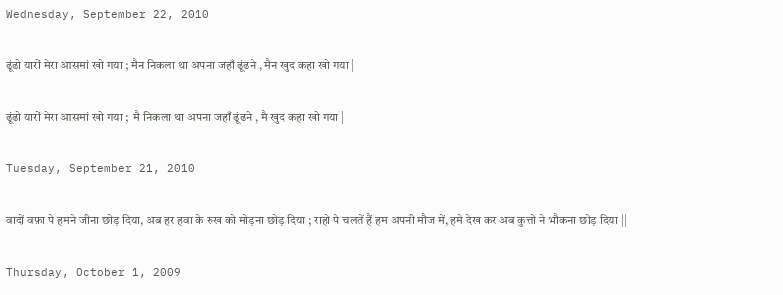Wednesday, September 22, 2010

ढूंढो यारों मेरा आसमां खो गया ; मैन निकला था अपना जहाँ ढूंढने , मैन खुद कहा खो गया |

ढूंढो यारों मेरा आसमां खो गया ;  मै निकला था अपना जहाँ ढूंढने , मै खुद कहा खो गया |

Tuesday, September 21, 2010

वादों वफ़ा पे हमने जीना छोड़ दिया, अब हर हवा के रुख को मोड़ना छोड़ दिया ; राहो पे चलतें हैं हम अपनी मौज में, हमे देख कर अब कुत्तो ने भौकना छोड़ दिया ||

Thursday, October 1, 2009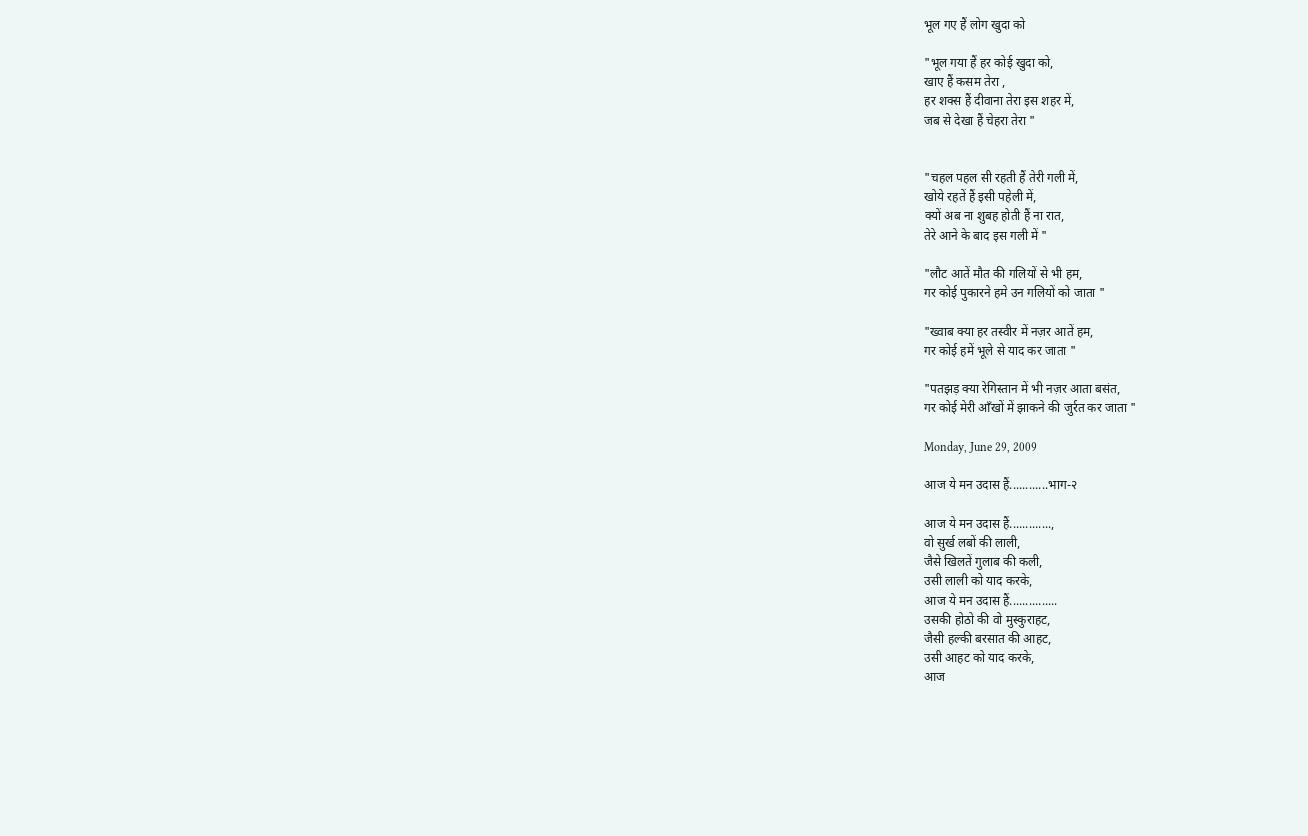भूल गए हैं लोग खुदा को

"भूल गया हैं हर कोई खुदा को,
खाए हैं कसम तेरा ,
हर शक्स हैं दीवाना तेरा इस शहर में,
जब से देखा हैं चेहरा तेरा "


"चहल पहल सी रहती हैं तेरी गली में,
खोये रहतें हैं इसी पहेली में,
क्यों अब ना शुबह होती हैं ना रात,
तेरे आने के बाद इस गली में "

"लौट आतें मौत की गलियों से भी हम,
गर कोई पुकारने हमे उन गलियों को जाता "

"ख्वाब क्या हर तस्वीर में नज़र आतें हम,
गर कोई हमें भूले से याद कर जाता "

"पतझड़ क्या रेगिस्तान में भी नज़र आता बसंत,
गर कोई मेरी आँखों में झाकने की जुर्रत कर जाता "

Monday, June 29, 2009

आज ये मन उदास हैं............भाग-२

आज ये मन उदास हैं.............,
वो सुर्ख लबों की लाली,
जैसे खिलतें गुलाब की कली,
उसी लाली को याद करके,
आज ये मन उदास हैं...............
उसकी होठो की वो मुस्कुराहट,
जैसी हल्की बरसात की आहट,
उसी आहट को याद करके,
आज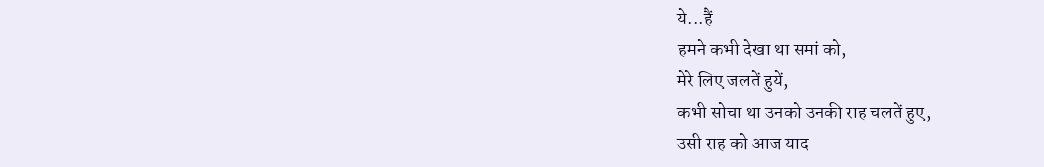ये...हैं
हमने कभी देखा था समां को,
मेरे लिए जलतें हुयें,
कभी सोचा था उनको उनकी राह चलतें हुए,
उसी राह को आज याद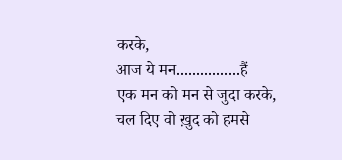करके,
आज ये मन................हैं
एक मन को मन से जुदा करके,
चल दिए वो ख़ुद को हमसे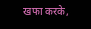खफा करके,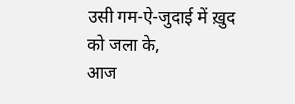उसी गम-ऐ-जुदाई में ख़ुद को जला के,
आज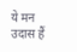ये मन उदास हैं